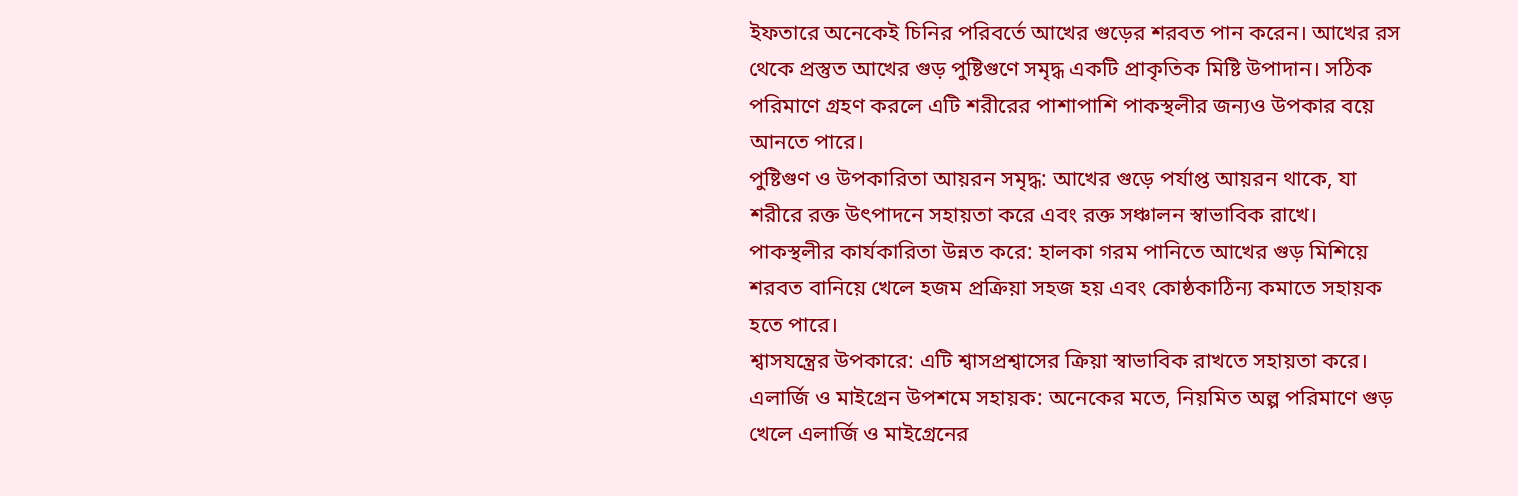ইফতারে অনেকেই চিনির পরিবর্তে আখের গুড়ের শরবত পান করেন। আখের রস থেকে প্রস্তুত আখের গুড় পুষ্টিগুণে সমৃদ্ধ একটি প্রাকৃতিক মিষ্টি উপাদান। সঠিক পরিমাণে গ্রহণ করলে এটি শরীরের পাশাপাশি পাকস্থলীর জন্যও উপকার বয়ে আনতে পারে।
পুষ্টিগুণ ও উপকারিতা আয়রন সমৃদ্ধ: আখের গুড়ে পর্যাপ্ত আয়রন থাকে, যা শরীরে রক্ত উৎপাদনে সহায়তা করে এবং রক্ত সঞ্চালন স্বাভাবিক রাখে।
পাকস্থলীর কার্যকারিতা উন্নত করে: হালকা গরম পানিতে আখের গুড় মিশিয়ে শরবত বানিয়ে খেলে হজম প্রক্রিয়া সহজ হয় এবং কোষ্ঠকাঠিন্য কমাতে সহায়ক হতে পারে।
শ্বাসযন্ত্রের উপকারে: এটি শ্বাসপ্রশ্বাসের ক্রিয়া স্বাভাবিক রাখতে সহায়তা করে।
এলার্জি ও মাইগ্রেন উপশমে সহায়ক: অনেকের মতে, নিয়মিত অল্প পরিমাণে গুড় খেলে এলার্জি ও মাইগ্রেনের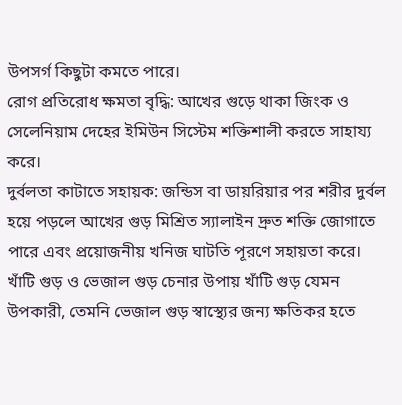উপসর্গ কিছুটা কমতে পারে।
রোগ প্রতিরোধ ক্ষমতা বৃদ্ধি: আখের গুড়ে থাকা জিংক ও সেলেনিয়াম দেহের ইমিউন সিস্টেম শক্তিশালী করতে সাহায্য করে।
দুর্বলতা কাটাতে সহায়ক: জন্ডিস বা ডায়রিয়ার পর শরীর দুর্বল হয়ে পড়লে আখের গুড় মিশ্রিত স্যালাইন দ্রুত শক্তি জোগাতে পারে এবং প্রয়োজনীয় খনিজ ঘাটতি পূরণে সহায়তা করে।
খাঁটি গুড় ও ভেজাল গুড় চেনার উপায় খাঁটি গুড় যেমন উপকারী, তেমনি ভেজাল গুড় স্বাস্থ্যের জন্য ক্ষতিকর হতে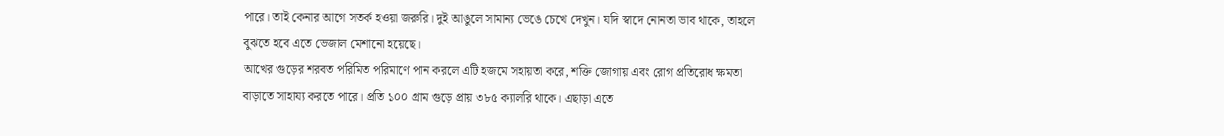পারে। তাই কেনার আগে সতর্ক হওয়া জরুরি। দুই আঙুলে সামান্য ভেঙে চেখে দেখুন। যদি স্বাদে নোনতা ভাব থাকে, তাহলে বুঝতে হবে এতে ভেজাল মেশানো হয়েছে।
আখের গুড়ের শরবত পরিমিত পরিমাণে পান করলে এটি হজমে সহায়তা করে, শক্তি জোগায় এবং রোগ প্রতিরোধ ক্ষমতা বাড়াতে সাহায্য করতে পারে। প্রতি ১০০ গ্রাম গুড়ে প্রায় ৩৮৫ ক্যালরি থাকে। এছাড়া এতে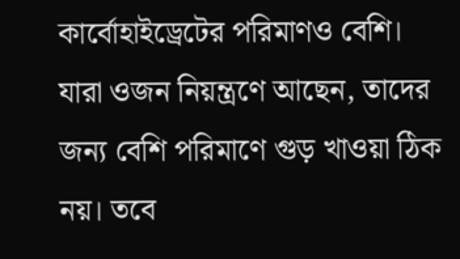কার্বোহাইড্রেটের পরিমাণও বেশি। যারা ওজন নিয়ন্ত্রণে আছেন, তাদের জন্য বেশি পরিমাণে গুড় খাওয়া ঠিক নয়। তবে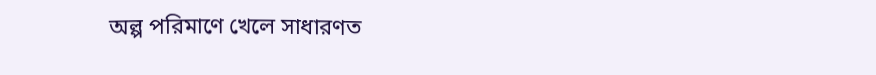অল্প পরিমাণে খেলে সাধারণত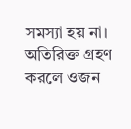সমস্যা হয় না। অতিরিক্ত গ্রহণ করলে ওজন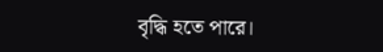বৃদ্ধি হতে পারে।